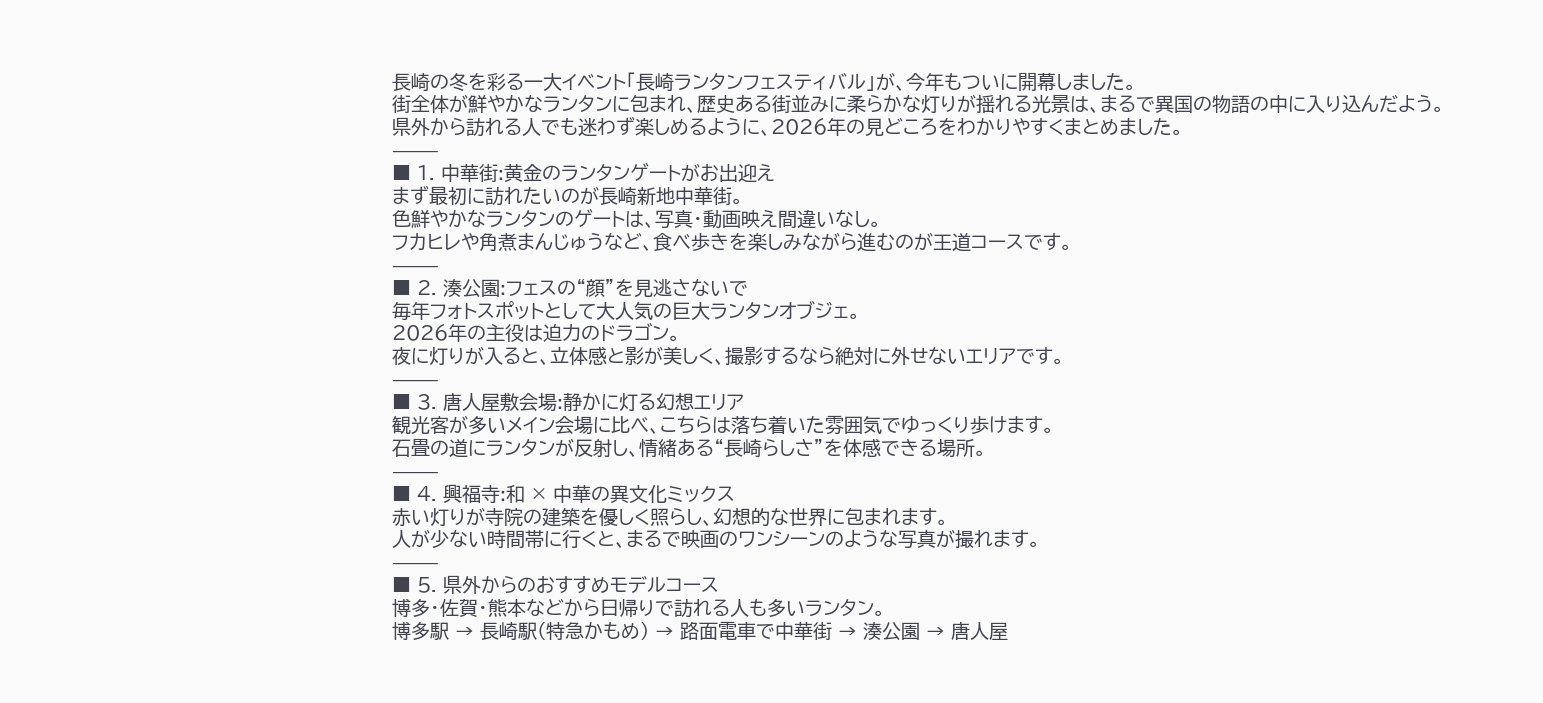長崎の冬を彩る一大イベント「長崎ランタンフェスティバル」が、今年もついに開幕しました。
街全体が鮮やかなランタンに包まれ、歴史ある街並みに柔らかな灯りが揺れる光景は、まるで異国の物語の中に入り込んだよう。
県外から訪れる人でも迷わず楽しめるように、2026年の見どころをわかりやすくまとめました。
⸻
■ 1. 中華街:黄金のランタンゲートがお出迎え
まず最初に訪れたいのが長崎新地中華街。
色鮮やかなランタンのゲートは、写真・動画映え間違いなし。
フカヒレや角煮まんじゅうなど、食べ歩きを楽しみながら進むのが王道コースです。
⸻
■ 2. 湊公園:フェスの“顔”を見逃さないで
毎年フォトスポットとして大人気の巨大ランタンオブジェ。
2026年の主役は迫力のドラゴン。
夜に灯りが入ると、立体感と影が美しく、撮影するなら絶対に外せないエリアです。
⸻
■ 3. 唐人屋敷会場:静かに灯る幻想エリア
観光客が多いメイン会場に比べ、こちらは落ち着いた雰囲気でゆっくり歩けます。
石畳の道にランタンが反射し、情緒ある“長崎らしさ”を体感できる場所。
⸻
■ 4. 興福寺:和 × 中華の異文化ミックス
赤い灯りが寺院の建築を優しく照らし、幻想的な世界に包まれます。
人が少ない時間帯に行くと、まるで映画のワンシーンのような写真が撮れます。
⸻
■ 5. 県外からのおすすめモデルコース
博多・佐賀・熊本などから日帰りで訪れる人も多いランタン。
博多駅 → 長崎駅(特急かもめ) → 路面電車で中華街 → 湊公園 → 唐人屋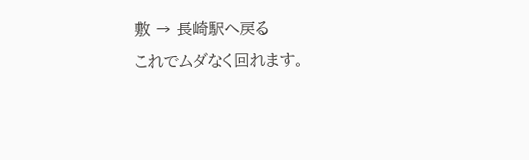敷 → 長崎駅へ戻る
これでムダなく回れます。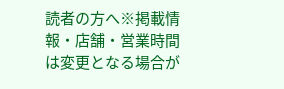読者の方へ※掲載情報・店舗・営業時間は変更となる場合が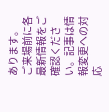あります。
ご来場前に各最新情報をご確認ください。記事は情報変更への対応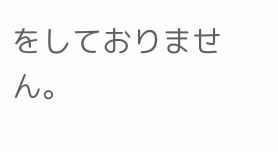をしておりません。